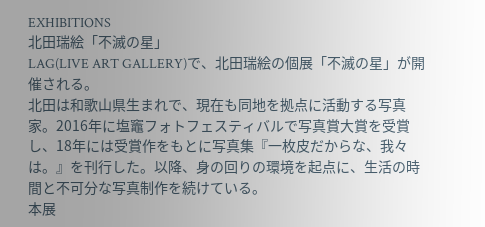EXHIBITIONS
北田瑞絵「不滅の星」
LAG(LIVE ART GALLERY)で、北田瑞絵の個展「不滅の星」が開催される。
北田は和歌山県生まれで、現在も同地を拠点に活動する写真家。2016年に塩竈フォトフェスティバルで写真賞大賞を受賞し、18年には受賞作をもとに写真集『一枚皮だからな、我々は。』を刊行した。以降、身の回りの環境を起点に、生活の時間と不可分な写真制作を続けている。
本展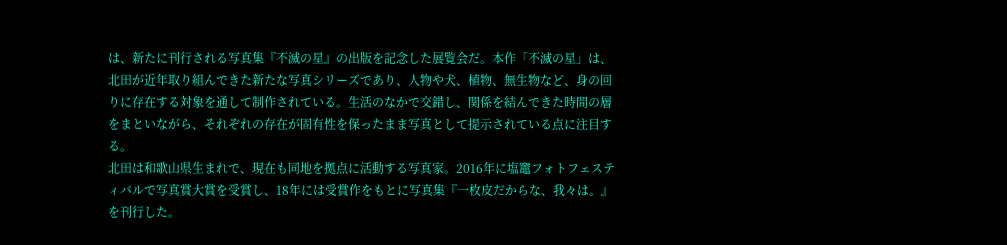は、新たに刊行される写真集『不滅の星』の出版を記念した展覧会だ。本作「不滅の星」は、北田が近年取り組んできた新たな写真シリーズであり、人物や犬、植物、無生物など、身の回りに存在する対象を通して制作されている。生活のなかで交錯し、関係を結んできた時間の層をまといながら、それぞれの存在が固有性を保ったまま写真として提示されている点に注目する。
北田は和歌山県生まれで、現在も同地を拠点に活動する写真家。2016年に塩竈フォトフェスティバルで写真賞大賞を受賞し、18年には受賞作をもとに写真集『一枚皮だからな、我々は。』を刊行した。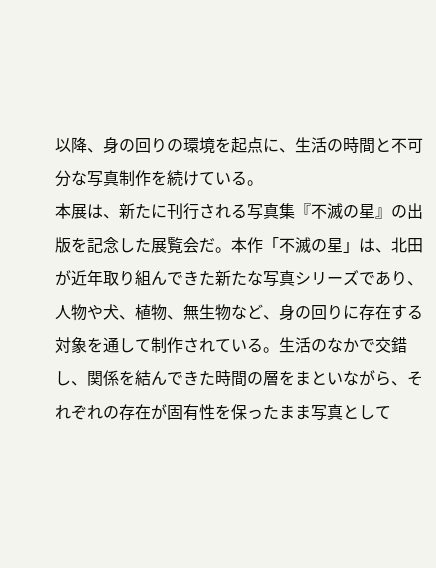以降、身の回りの環境を起点に、生活の時間と不可分な写真制作を続けている。
本展は、新たに刊行される写真集『不滅の星』の出版を記念した展覧会だ。本作「不滅の星」は、北田が近年取り組んできた新たな写真シリーズであり、人物や犬、植物、無生物など、身の回りに存在する対象を通して制作されている。生活のなかで交錯し、関係を結んできた時間の層をまといながら、それぞれの存在が固有性を保ったまま写真として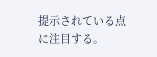提示されている点に注目する。